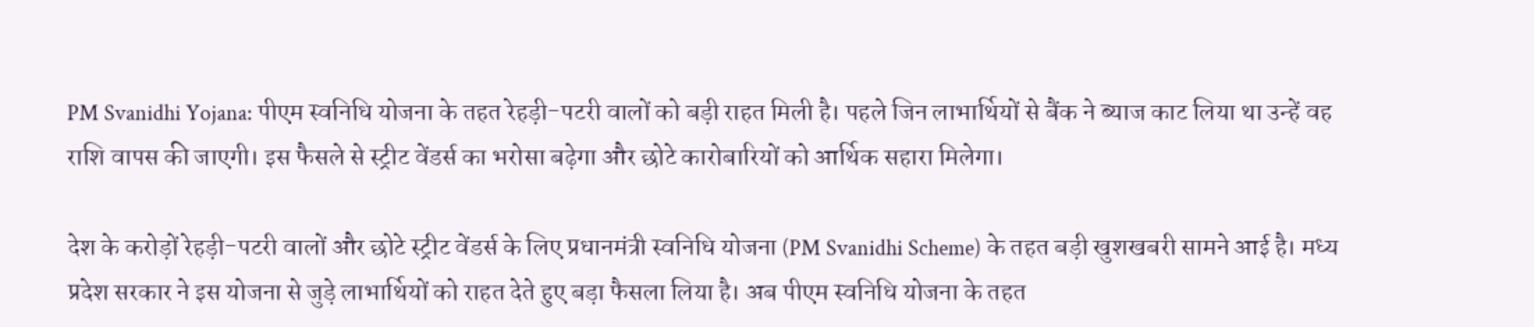PM Svanidhi Yojana: पीएम स्वनिधि योजना के तहत रेहड़ी-पटरी वालों को बड़ी राहत मिली है। पहले जिन लाभार्थियों से बैंक ने ब्याज काट लिया था उन्हें वह राशि वापस की जाएगी। इस फैसले से स्ट्रीट वेंडर्स का भरोसा बढ़ेगा और छोटे कारोबारियों को आर्थिक सहारा मिलेगा।

देश के करोड़ों रेहड़ी-पटरी वालों और छोटे स्ट्रीट वेंडर्स के लिए प्रधानमंत्री स्वनिधि योजना (PM Svanidhi Scheme) के तहत बड़ी खुशखबरी सामने आई है। मध्य प्रदेश सरकार ने इस योजना से जुड़े लाभार्थियों को राहत देते हुए बड़ा फैसला लिया है। अब पीएम स्वनिधि योजना के तहत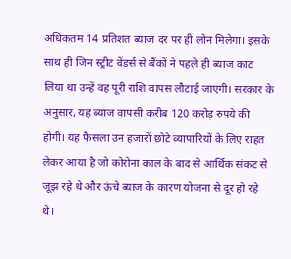अधिकतम 14 प्रतिशत ब्याज दर पर ही लोन मिलेगा। इसके साथ ही जिन स्ट्रीट वेंडर्स से बैंकों ने पहले ही ब्याज काट लिया था उन्हें वह पूरी राशि वापस लौटाई जाएगी। सरकार के अनुसार, यह ब्याज वापसी करीब 120 करोड़ रुपये की होगी। यह फैसला उन हजारों छोटे व्यापारियों के लिए राहत लेकर आया है जो कोरोना काल के बाद से आर्थिक संकट से जूझ रहे थे और ऊंचे ब्याज के कारण योजना से दूर हो रहे थे।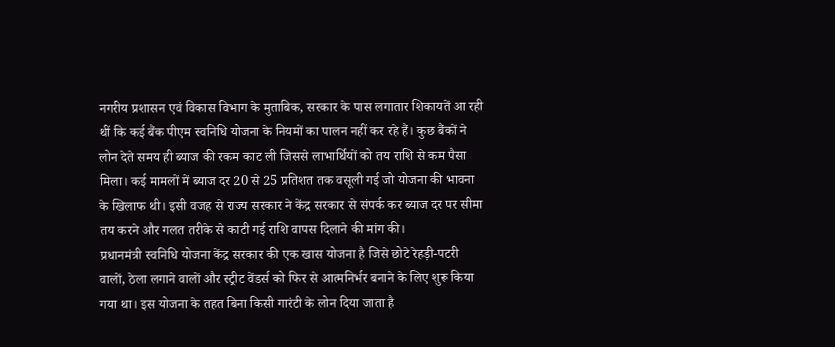नगरीय प्रशासन एवं विकास विभाग के मुताबिक, सरकार के पास लगातार शिकायतें आ रही थीं कि कई बैंक पीएम स्वनिधि योजना के नियमों का पालन नहीं कर रहे हैं। कुछ बैंकों ने लोन देते समय ही ब्याज की रकम काट ली जिससे लाभार्थियों को तय राशि से कम पैसा मिला। कई मामलों में ब्याज दर 20 से 25 प्रतिशत तक वसूली गई जो योजना की भावना के खिलाफ थी। इसी वजह से राज्य सरकार ने केंद्र सरकार से संपर्क कर ब्याज दर पर सीमा तय करने और गलत तरीके से काटी गई राशि वापस दिलाने की मांग की।
प्रधानमंत्री स्वनिधि योजना केंद्र सरकार की एक खास योजना है जिसे छोटे रेहड़ी-पटरी वालों, ठेला लगाने वालों और स्ट्रीट वेंडर्स को फिर से आत्मनिर्भर बनाने के लिए शुरू किया गया था। इस योजना के तहत बिना किसी गारंटी के लोन दिया जाता है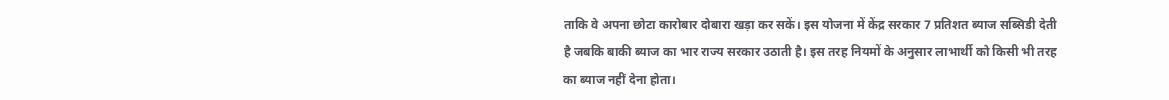ताकि वे अपना छोटा कारोबार दोबारा खड़ा कर सकें। इस योजना में केंद्र सरकार 7 प्रतिशत ब्याज सब्सिडी देती है जबकि बाकी ब्याज का भार राज्य सरकार उठाती है। इस तरह नियमों के अनुसार लाभार्थी को किसी भी तरह का ब्याज नहीं देना होता।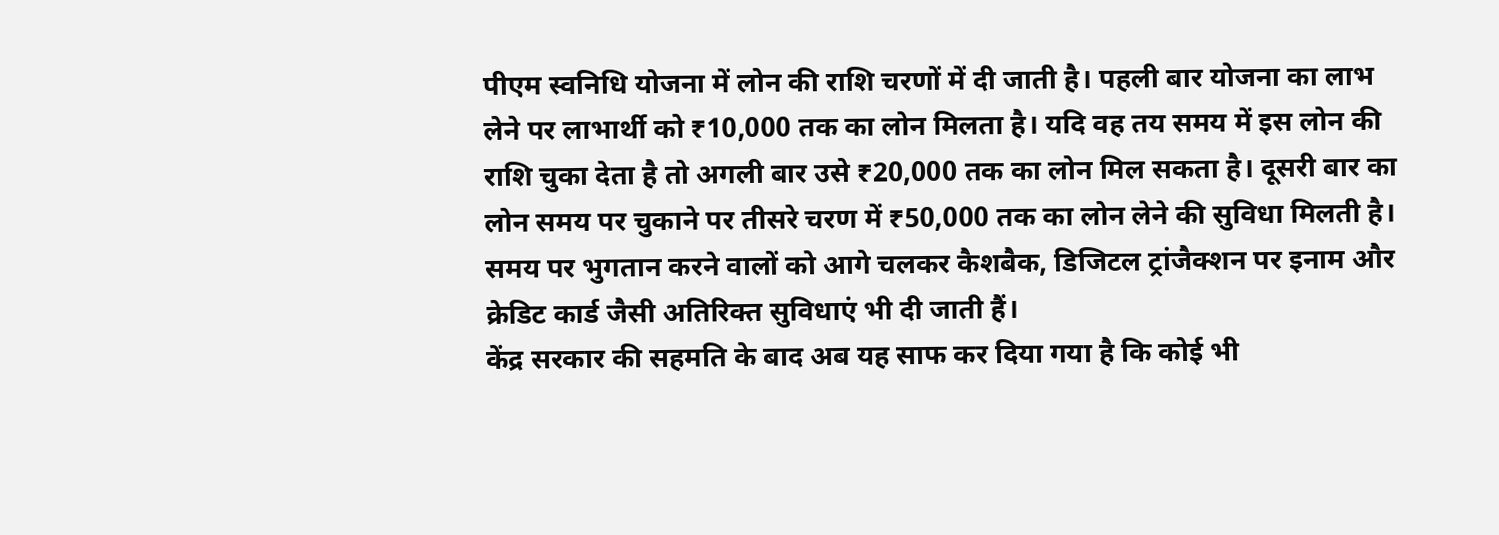पीएम स्वनिधि योजना में लोन की राशि चरणों में दी जाती है। पहली बार योजना का लाभ लेने पर लाभार्थी को ₹10,000 तक का लोन मिलता है। यदि वह तय समय में इस लोन की राशि चुका देता है तो अगली बार उसे ₹20,000 तक का लोन मिल सकता है। दूसरी बार का लोन समय पर चुकाने पर तीसरे चरण में ₹50,000 तक का लोन लेने की सुविधा मिलती है। समय पर भुगतान करने वालों को आगे चलकर कैशबैक, डिजिटल ट्रांजैक्शन पर इनाम और क्रेडिट कार्ड जैसी अतिरिक्त सुविधाएं भी दी जाती हैं।
केंद्र सरकार की सहमति के बाद अब यह साफ कर दिया गया है कि कोई भी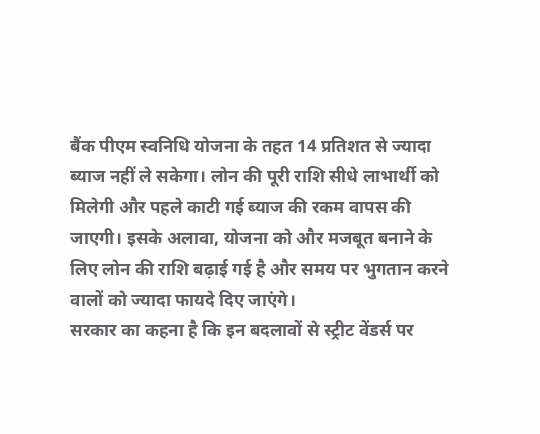बैंक पीएम स्वनिधि योजना के तहत 14 प्रतिशत से ज्यादा ब्याज नहीं ले सकेगा। लोन की पूरी राशि सीधे लाभार्थी को मिलेगी और पहले काटी गई ब्याज की रकम वापस की जाएगी। इसके अलावा, योजना को और मजबूत बनाने के लिए लोन की राशि बढ़ाई गई है और समय पर भुगतान करने वालों को ज्यादा फायदे दिए जाएंगे।
सरकार का कहना है कि इन बदलावों से स्ट्रीट वेंडर्स पर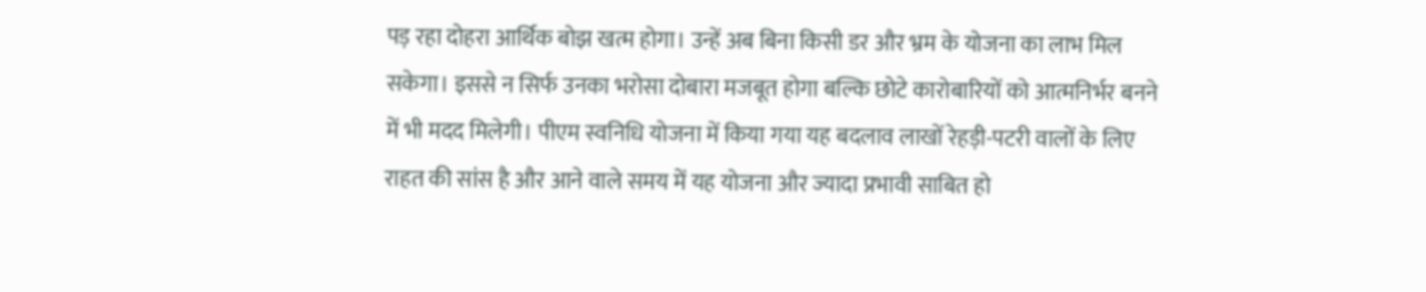पड़ रहा दोहरा आर्थिक बोझ खत्म होगा। उन्हें अब बिना किसी डर और भ्रम के योजना का लाभ मिल सकेगा। इससे न सिर्फ उनका भरोसा दोबारा मजबूत होगा बल्कि छोटे कारोबारियों को आत्मनिर्भर बनने में भी मदद मिलेगी। पीएम स्वनिधि योजना में किया गया यह बदलाव लाखों रेहड़ी-पटरी वालों के लिए राहत की सांस है और आने वाले समय में यह योजना और ज्यादा प्रभावी साबित हो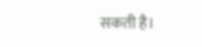सकती है।